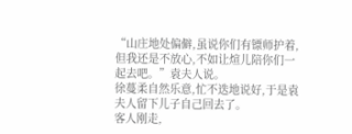“山庄地处偏僻,虽说你们有镖师护着,但我还是不放心,不如让煊儿陪你们一起去吧。”袁夫人说。
徐蔓柔自然乐意,忙不迭地说好,于是袁夫人留下儿子自己回去了。
客人刚走,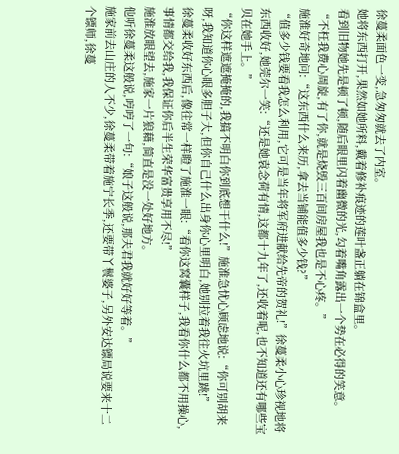徐蔓柔面色一变,急匆匆就去了内室。
她将东西打开,果然如她所料,戴着修补痕迹的莲叶盏正躺在锦盒里。
看到旧物她先是顿了顿,随后眼里闪着幽微的光,勾着嘴角露出一个势在必得的笑意。
“不枉我费心周旋,有了你,就是烧毁三百间房屋我也是不心疼。”
施淮好奇地问:“这东西什么来历,拿去当铺能值多少钱?”
“值多少钱要看我怎么利用,它可是当年将军府进献给先帝的贺礼!”徐蔓柔小心珍视地将东西收好,她莞尔一笑:“还是她袁念荷有情,这都十九年了,还收着呢,也不知道还有哪些宝贝在她手上。”
“你这样遮遮掩掩的,我搞不明白你到底想干什么!”施淮急忧心顾虑地说:“你可别胡来呀,我知道你心眼多胆子大,但你自己什么出身你心里明白,她别拉着我往火坑里跳!”
徐蔓柔收好东西后,像往常一样瞪了施淮一眼:“看你这窝囊样子,我看你什么都不用操心,事情都交给我,我保证你后半生荣华富贵享用不尽!”
施淮放眼望去,施家一片狼藉,简直是没一处好地方。
他听徐蔓柔这般说,哼哼了一句:“娘子这般说,那夫君我就好好等着。”
施家前去山庄的人不少,徐蔓柔带着施宁长季,还要带丫鬟婆子,另外安达镖局说要来十二个镖师,徐蔓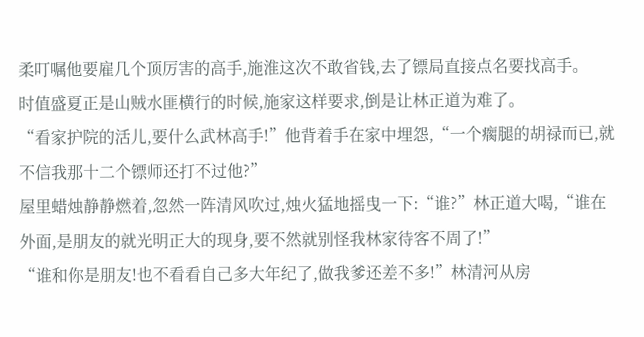柔叮嘱他要雇几个顶厉害的高手,施淮这次不敢省钱,去了镖局直接点名要找高手。
时值盛夏正是山贼水匪横行的时候,施家这样要求,倒是让林正道为难了。
“看家护院的活儿,要什么武林高手!”他背着手在家中埋怨,“一个瘸腿的胡禄而已,就不信我那十二个镖师还打不过他?”
屋里蜡烛静静燃着,忽然一阵清风吹过,烛火猛地摇曳一下:“谁?”林正道大喝,“谁在外面,是朋友的就光明正大的现身,要不然就别怪我林家待客不周了!”
“谁和你是朋友!也不看看自己多大年纪了,做我爹还差不多!”林清河从房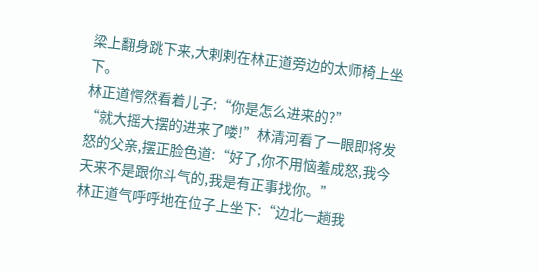梁上翻身跳下来,大剌剌在林正道旁边的太师椅上坐下。
林正道愕然看着儿子:“你是怎么进来的?”
“就大摇大摆的进来了喽!”林清河看了一眼即将发怒的父亲,摆正脸色道:“好了,你不用恼羞成怒,我今天来不是跟你斗气的,我是有正事找你。”
林正道气呼呼地在位子上坐下:“边北一趟我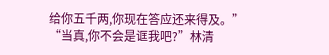给你五千两,你现在答应还来得及。”
“当真,你不会是诓我吧?”林清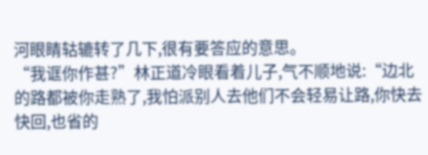河眼睛轱辘转了几下,很有要答应的意思。
“我诓你作甚?”林正道冷眼看着儿子,气不顺地说:“边北的路都被你走熟了,我怕派别人去他们不会轻易让路,你快去快回,也省的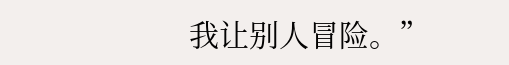我让别人冒险。”